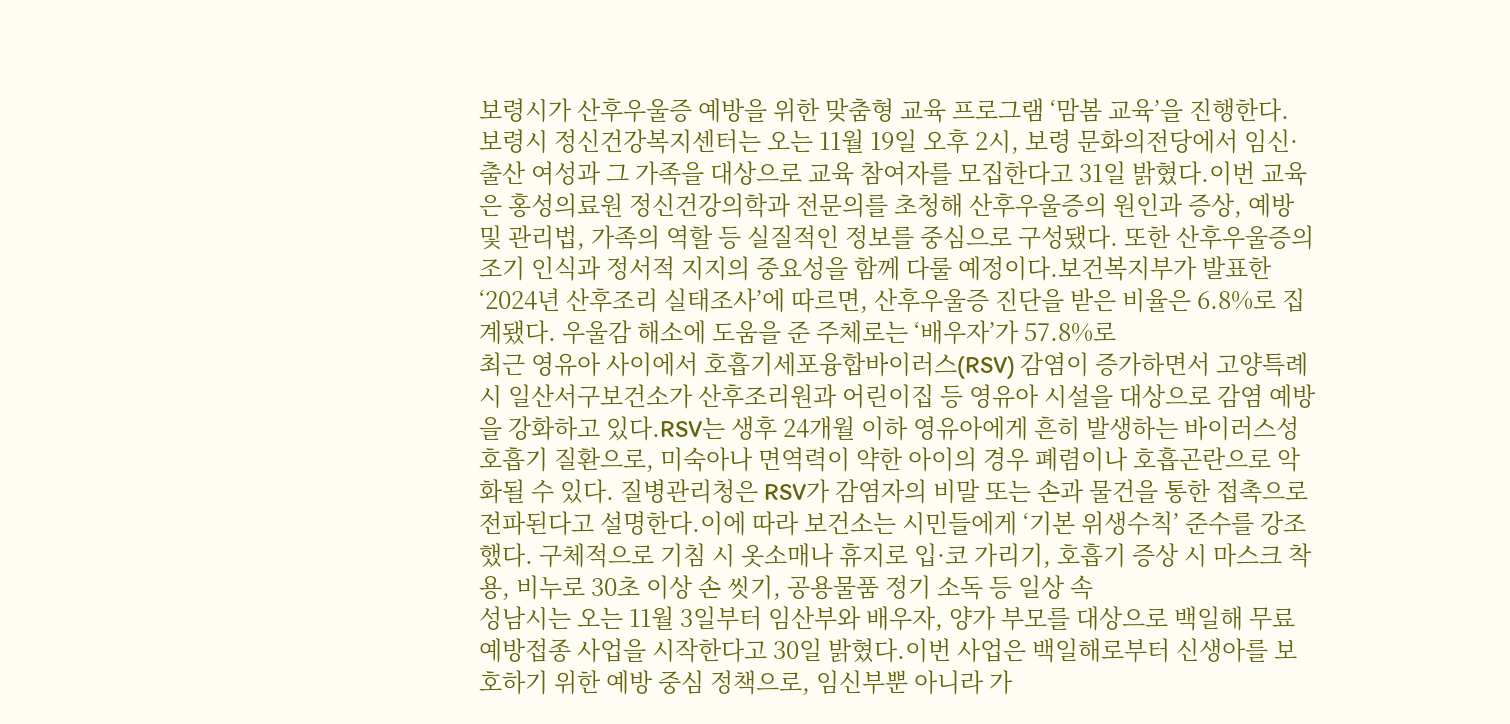보령시가 산후우울증 예방을 위한 맞춤형 교육 프로그램 ‘맘봄 교육’을 진행한다. 보령시 정신건강복지센터는 오는 11월 19일 오후 2시, 보령 문화의전당에서 임신·출산 여성과 그 가족을 대상으로 교육 참여자를 모집한다고 31일 밝혔다.이번 교육은 홍성의료원 정신건강의학과 전문의를 초청해 산후우울증의 원인과 증상, 예방 및 관리법, 가족의 역할 등 실질적인 정보를 중심으로 구성됐다. 또한 산후우울증의 조기 인식과 정서적 지지의 중요성을 함께 다룰 예정이다.보건복지부가 발표한 ‘2024년 산후조리 실태조사’에 따르면, 산후우울증 진단을 받은 비율은 6.8%로 집계됐다. 우울감 해소에 도움을 준 주체로는 ‘배우자’가 57.8%로
최근 영유아 사이에서 호흡기세포융합바이러스(RSV) 감염이 증가하면서 고양특례시 일산서구보건소가 산후조리원과 어린이집 등 영유아 시설을 대상으로 감염 예방을 강화하고 있다.RSV는 생후 24개월 이하 영유아에게 흔히 발생하는 바이러스성 호흡기 질환으로, 미숙아나 면역력이 약한 아이의 경우 폐렴이나 호흡곤란으로 악화될 수 있다. 질병관리청은 RSV가 감염자의 비말 또는 손과 물건을 통한 접촉으로 전파된다고 설명한다.이에 따라 보건소는 시민들에게 ‘기본 위생수칙’ 준수를 강조했다. 구체적으로 기침 시 옷소매나 휴지로 입·코 가리기, 호흡기 증상 시 마스크 착용, 비누로 30초 이상 손 씻기, 공용물품 정기 소독 등 일상 속
성남시는 오는 11월 3일부터 임산부와 배우자, 양가 부모를 대상으로 백일해 무료 예방접종 사업을 시작한다고 30일 밝혔다.이번 사업은 백일해로부터 신생아를 보호하기 위한 예방 중심 정책으로, 임신부뿐 아니라 가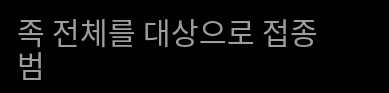족 전체를 대상으로 접종 범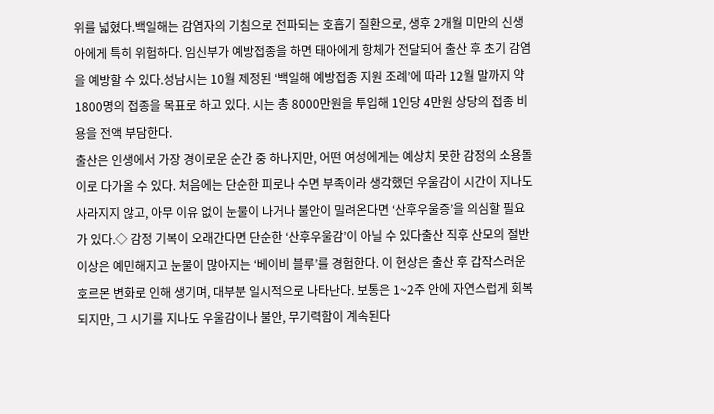위를 넓혔다.백일해는 감염자의 기침으로 전파되는 호흡기 질환으로, 생후 2개월 미만의 신생아에게 특히 위험하다. 임신부가 예방접종을 하면 태아에게 항체가 전달되어 출산 후 초기 감염을 예방할 수 있다.성남시는 10월 제정된 ‘백일해 예방접종 지원 조례’에 따라 12월 말까지 약 1800명의 접종을 목표로 하고 있다. 시는 총 8000만원을 투입해 1인당 4만원 상당의 접종 비용을 전액 부담한다.
출산은 인생에서 가장 경이로운 순간 중 하나지만, 어떤 여성에게는 예상치 못한 감정의 소용돌이로 다가올 수 있다. 처음에는 단순한 피로나 수면 부족이라 생각했던 우울감이 시간이 지나도 사라지지 않고, 아무 이유 없이 눈물이 나거나 불안이 밀려온다면 ‘산후우울증’을 의심할 필요가 있다.◇ 감정 기복이 오래간다면 단순한 ‘산후우울감’이 아닐 수 있다출산 직후 산모의 절반 이상은 예민해지고 눈물이 많아지는 ‘베이비 블루’를 경험한다. 이 현상은 출산 후 갑작스러운 호르몬 변화로 인해 생기며, 대부분 일시적으로 나타난다. 보통은 1~2주 안에 자연스럽게 회복되지만, 그 시기를 지나도 우울감이나 불안, 무기력함이 계속된다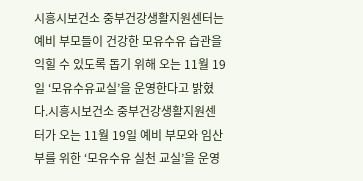시흥시보건소 중부건강생활지원센터는 예비 부모들이 건강한 모유수유 습관을 익힐 수 있도록 돕기 위해 오는 11월 19일 ‘모유수유교실’을 운영한다고 밝혔다.시흥시보건소 중부건강생활지원센터가 오는 11월 19일 예비 부모와 임산부를 위한 ‘모유수유 실천 교실’을 운영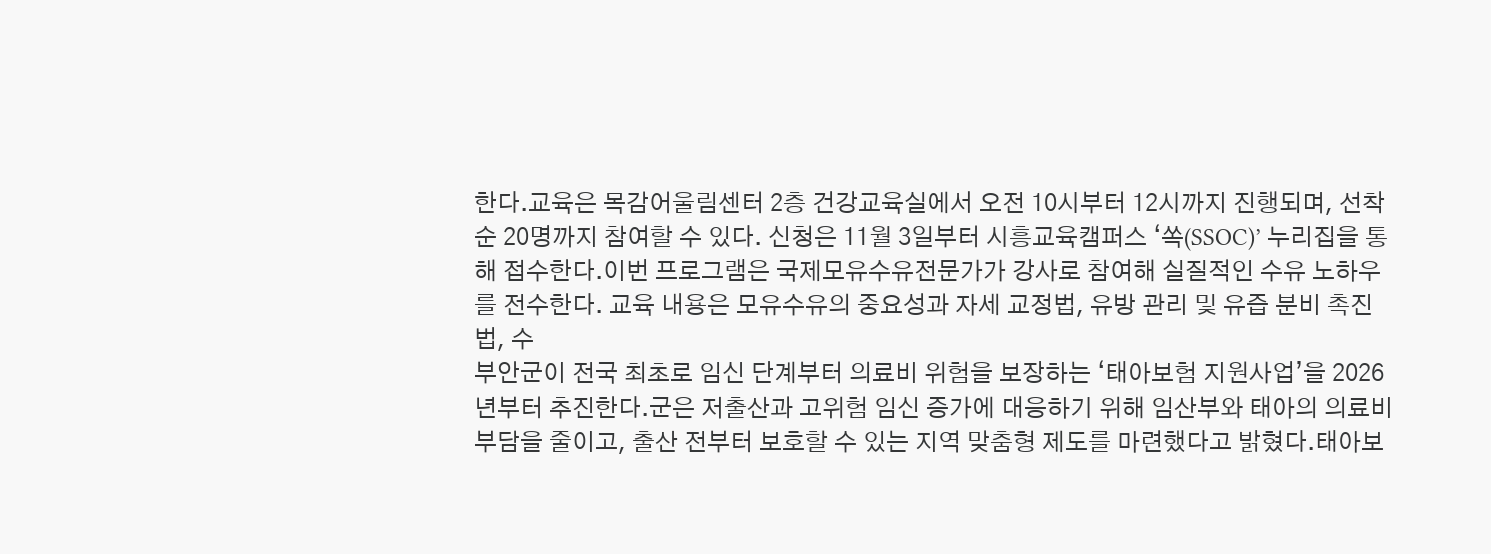한다.교육은 목감어울림센터 2층 건강교육실에서 오전 10시부터 12시까지 진행되며, 선착순 20명까지 참여할 수 있다. 신청은 11월 3일부터 시흥교육캠퍼스 ‘쏙(SSOC)’ 누리집을 통해 접수한다.이번 프로그램은 국제모유수유전문가가 강사로 참여해 실질적인 수유 노하우를 전수한다. 교육 내용은 모유수유의 중요성과 자세 교정법, 유방 관리 및 유즙 분비 촉진법, 수
부안군이 전국 최초로 임신 단계부터 의료비 위험을 보장하는 ‘태아보험 지원사업’을 2026년부터 추진한다.군은 저출산과 고위험 임신 증가에 대응하기 위해 임산부와 태아의 의료비 부담을 줄이고, 출산 전부터 보호할 수 있는 지역 맞춤형 제도를 마련했다고 밝혔다.태아보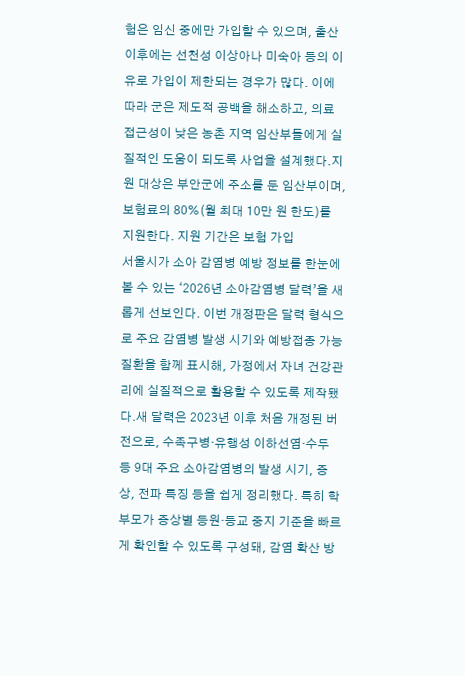험은 임신 중에만 가입할 수 있으며, 출산 이후에는 선천성 이상아나 미숙아 등의 이유로 가입이 제한되는 경우가 많다. 이에 따라 군은 제도적 공백을 해소하고, 의료 접근성이 낮은 농촌 지역 임산부들에게 실질적인 도움이 되도록 사업을 설계했다.지원 대상은 부안군에 주소를 둔 임산부이며, 보험료의 80%(월 최대 10만 원 한도)를 지원한다. 지원 기간은 보험 가입
서울시가 소아 감염병 예방 정보를 한눈에 볼 수 있는 ‘2026년 소아감염병 달력’을 새롭게 선보인다. 이번 개정판은 달력 형식으로 주요 감염병 발생 시기와 예방접종 가능 질환을 함께 표시해, 가정에서 자녀 건강관리에 실질적으로 활용할 수 있도록 제작됐다.새 달력은 2023년 이후 처음 개정된 버전으로, 수족구병·유행성 이하선염·수두 등 9대 주요 소아감염병의 발생 시기, 증상, 전파 특징 등을 쉽게 정리했다. 특히 학부모가 증상별 등원·등교 중지 기준을 빠르게 확인할 수 있도록 구성돼, 감염 확산 방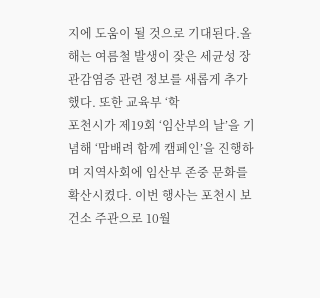지에 도움이 될 것으로 기대된다.올해는 여름철 발생이 잦은 세균성 장관감염증 관련 정보를 새롭게 추가했다. 또한 교육부 ‘학
포천시가 제19회 ‘임산부의 날’을 기념해 ‘맘배려 함께 캠페인’을 진행하며 지역사회에 임산부 존중 문화를 확산시켰다. 이번 행사는 포천시 보건소 주관으로 10월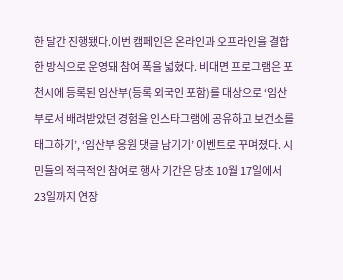한 달간 진행됐다.이번 캠페인은 온라인과 오프라인을 결합한 방식으로 운영돼 참여 폭을 넓혔다. 비대면 프로그램은 포천시에 등록된 임산부(등록 외국인 포함)를 대상으로 ‘임산부로서 배려받았던 경험을 인스타그램에 공유하고 보건소를 태그하기’, ‘임산부 응원 댓글 남기기’ 이벤트로 꾸며졌다. 시민들의 적극적인 참여로 행사 기간은 당초 10월 17일에서 23일까지 연장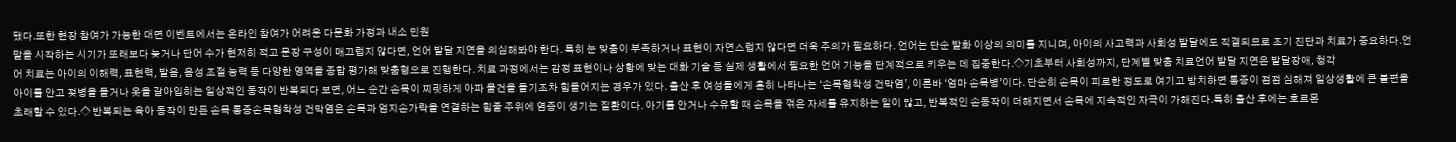됐다.또한 현장 참여가 가능한 대면 이벤트에서는 온라인 참여가 어려운 다문화 가정과 내소 민원
말을 시작하는 시기가 또래보다 늦거나 단어 수가 현저히 적고 문장 구성이 매끄럽지 않다면, 언어 발달 지연을 의심해봐야 한다. 특히 눈 맞춤이 부족하거나 표현이 자연스럽지 않다면 더욱 주의가 필요하다. 언어는 단순 발화 이상의 의미를 지니며, 아이의 사고력과 사회성 발달에도 직결되므로 조기 진단과 치료가 중요하다.언어 치료는 아이의 이해력, 표현력, 발음, 음성 조절 능력 등 다양한 영역을 종합 평가해 맞춤형으로 진행한다. 치료 과정에서는 감정 표현이나 상황에 맞는 대화 기술 등 실제 생활에서 필요한 언어 기능을 단계적으로 키우는 데 집중한다.◇기초부터 사회성까지, 단계별 맞춤 치료언어 발달 지연은 발달장애, 청각
아이를 안고 젖병을 들거나 옷을 갈아입히는 일상적인 동작이 반복되다 보면, 어느 순간 손목이 찌릿하게 아파 물건을 들기조차 힘들어지는 경우가 있다. 출산 후 여성들에게 흔히 나타나는 ‘손목협착성 건막염’, 이른바 ‘엄마 손목병’이다. 단순히 손목이 피로한 정도로 여기고 방치하면 통증이 점점 심해져 일상생활에 큰 불편을 초래할 수 있다.◇ 반복되는 육아 동작이 만든 손목 통증손목협착성 건막염은 손목과 엄지손가락을 연결하는 힘줄 주위에 염증이 생기는 질환이다. 아기를 안거나 수유할 때 손목을 꺾은 자세를 유지하는 일이 많고, 반복적인 손동작이 더해지면서 손목에 지속적인 자극이 가해진다.특히 출산 후에는 호르몬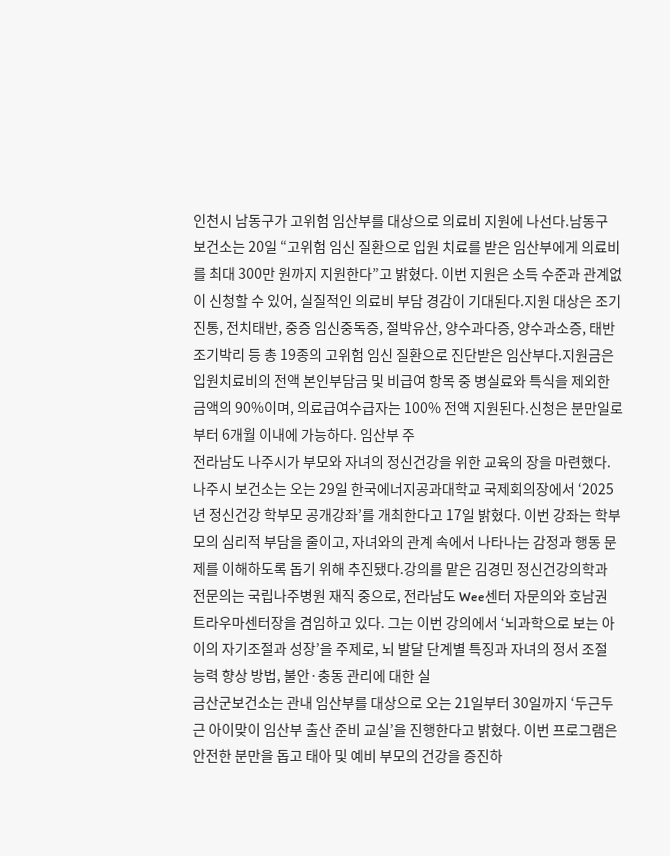인천시 남동구가 고위험 임산부를 대상으로 의료비 지원에 나선다.남동구 보건소는 20일 “고위험 임신 질환으로 입원 치료를 받은 임산부에게 의료비를 최대 300만 원까지 지원한다”고 밝혔다. 이번 지원은 소득 수준과 관계없이 신청할 수 있어, 실질적인 의료비 부담 경감이 기대된다.지원 대상은 조기 진통, 전치태반, 중증 임신중독증, 절박유산, 양수과다증, 양수과소증, 태반조기박리 등 총 19종의 고위험 임신 질환으로 진단받은 임산부다.지원금은 입원치료비의 전액 본인부담금 및 비급여 항목 중 병실료와 특식을 제외한 금액의 90%이며, 의료급여수급자는 100% 전액 지원된다.신청은 분만일로부터 6개월 이내에 가능하다. 임산부 주
전라남도 나주시가 부모와 자녀의 정신건강을 위한 교육의 장을 마련했다.나주시 보건소는 오는 29일 한국에너지공과대학교 국제회의장에서 ‘2025년 정신건강 학부모 공개강좌’를 개최한다고 17일 밝혔다. 이번 강좌는 학부모의 심리적 부담을 줄이고, 자녀와의 관계 속에서 나타나는 감정과 행동 문제를 이해하도록 돕기 위해 추진됐다.강의를 맡은 김경민 정신건강의학과 전문의는 국립나주병원 재직 중으로, 전라남도 Wee센터 자문의와 호남권 트라우마센터장을 겸임하고 있다. 그는 이번 강의에서 ‘뇌과학으로 보는 아이의 자기조절과 성장’을 주제로, 뇌 발달 단계별 특징과 자녀의 정서 조절 능력 향상 방법, 불안·충동 관리에 대한 실
금산군보건소는 관내 임산부를 대상으로 오는 21일부터 30일까지 ‘두근두근 아이맞이 임산부 출산 준비 교실’을 진행한다고 밝혔다. 이번 프로그램은 안전한 분만을 돕고 태아 및 예비 부모의 건강을 증진하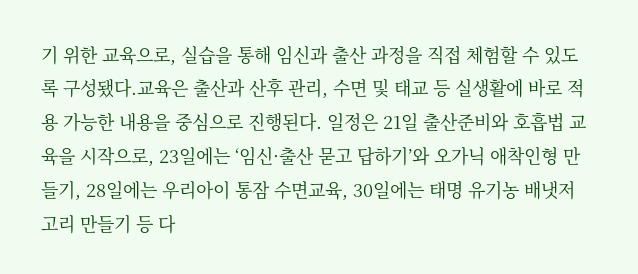기 위한 교육으로, 실습을 통해 임신과 출산 과정을 직접 체험할 수 있도록 구성됐다.교육은 출산과 산후 관리, 수면 및 태교 등 실생활에 바로 적용 가능한 내용을 중심으로 진행된다. 일정은 21일 출산준비와 호흡법 교육을 시작으로, 23일에는 ‘임신·출산 묻고 답하기’와 오가닉 애착인형 만들기, 28일에는 우리아이 통잠 수면교육, 30일에는 태명 유기농 배냇저고리 만들기 등 다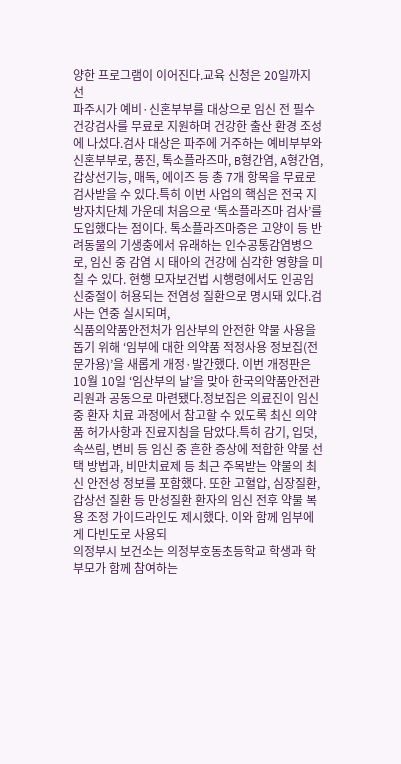양한 프로그램이 이어진다.교육 신청은 20일까지 선
파주시가 예비·신혼부부를 대상으로 임신 전 필수 건강검사를 무료로 지원하며 건강한 출산 환경 조성에 나섰다.검사 대상은 파주에 거주하는 예비부부와 신혼부부로, 풍진, 톡소플라즈마, B형간염, A형간염, 갑상선기능, 매독, 에이즈 등 총 7개 항목을 무료로 검사받을 수 있다.특히 이번 사업의 핵심은 전국 지방자치단체 가운데 처음으로 ‘톡소플라즈마 검사’를 도입했다는 점이다. 톡소플라즈마증은 고양이 등 반려동물의 기생충에서 유래하는 인수공통감염병으로, 임신 중 감염 시 태아의 건강에 심각한 영향을 미칠 수 있다. 현행 모자보건법 시행령에서도 인공임신중절이 허용되는 전염성 질환으로 명시돼 있다.검사는 연중 실시되며,
식품의약품안전처가 임산부의 안전한 약물 사용을 돕기 위해 ‘임부에 대한 의약품 적정사용 정보집(전문가용)’을 새롭게 개정·발간했다. 이번 개정판은 10월 10일 ‘임산부의 날’을 맞아 한국의약품안전관리원과 공동으로 마련됐다.정보집은 의료진이 임신 중 환자 치료 과정에서 참고할 수 있도록 최신 의약품 허가사항과 진료지침을 담았다.특히 감기, 입덧, 속쓰림, 변비 등 임신 중 흔한 증상에 적합한 약물 선택 방법과, 비만치료제 등 최근 주목받는 약물의 최신 안전성 정보를 포함했다. 또한 고혈압, 심장질환, 갑상선 질환 등 만성질환 환자의 임신 전후 약물 복용 조정 가이드라인도 제시했다. 이와 함께 임부에게 다빈도로 사용되
의정부시 보건소는 의정부호동초등학교 학생과 학부모가 함께 참여하는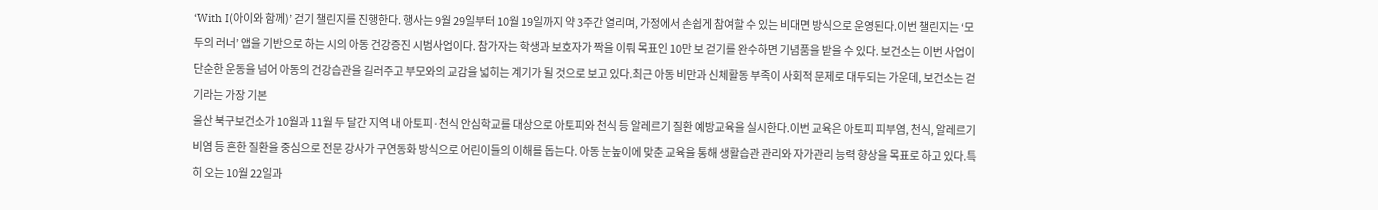‘With I(아이와 함께)’ 걷기 챌린지를 진행한다. 행사는 9월 29일부터 10월 19일까지 약 3주간 열리며, 가정에서 손쉽게 참여할 수 있는 비대면 방식으로 운영된다.이번 챌린지는 ‘모두의 러너’ 앱을 기반으로 하는 시의 아동 건강증진 시범사업이다. 참가자는 학생과 보호자가 짝을 이뤄 목표인 10만 보 걷기를 완수하면 기념품을 받을 수 있다. 보건소는 이번 사업이 단순한 운동을 넘어 아동의 건강습관을 길러주고 부모와의 교감을 넓히는 계기가 될 것으로 보고 있다.최근 아동 비만과 신체활동 부족이 사회적 문제로 대두되는 가운데, 보건소는 걷기라는 가장 기본
울산 북구보건소가 10월과 11월 두 달간 지역 내 아토피·천식 안심학교를 대상으로 아토피와 천식 등 알레르기 질환 예방교육을 실시한다.이번 교육은 아토피 피부염, 천식, 알레르기 비염 등 흔한 질환을 중심으로 전문 강사가 구연동화 방식으로 어린이들의 이해를 돕는다. 아동 눈높이에 맞춘 교육을 통해 생활습관 관리와 자가관리 능력 향상을 목표로 하고 있다.특히 오는 10월 22일과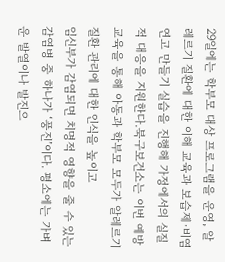29일에는 학부모 대상 프로그램을 운영, 알레르기 질환에 대한 이해 교육과 보습제·비염연고 만들기 실습을 진행해 가정에서의 실질적 대응을 지원한다.북구보건소는 이번 예방교육을 통해 아동과 학부모 모두가 알레르기 질환 관리에 대한 인식을 높이고
임신부가 감염되면 치명적 영향을 줄 수 있는 감염병 중 하나가 ‘풍진’이다. 평소에는 가벼운 발열이나 발진으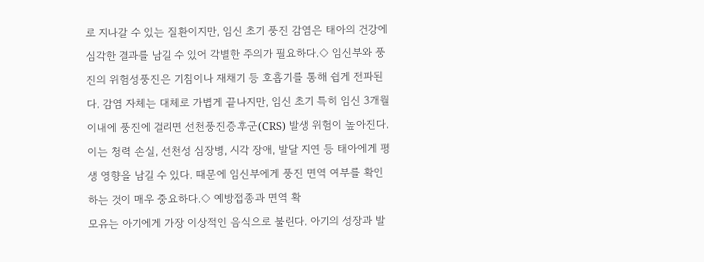로 지나갈 수 있는 질환이지만, 임신 초기 풍진 감염은 태아의 건강에 심각한 결과를 남길 수 있어 각별한 주의가 필요하다.◇ 임신부와 풍진의 위험성풍진은 기침이나 재채기 등 호흡기를 통해 쉽게 전파된다. 감염 자체는 대체로 가볍게 끝나지만, 임신 초기 특히 임신 3개월 이내에 풍진에 걸리면 선천풍진증후군(CRS) 발생 위험이 높아진다. 이는 청력 손실, 선천성 심장병, 시각 장애, 발달 지연 등 태아에게 평생 영향을 남길 수 있다. 때문에 임신부에게 풍진 면역 여부를 확인하는 것이 매우 중요하다.◇ 예방접종과 면역 확
모유는 아기에게 가장 이상적인 음식으로 불린다. 아기의 성장과 발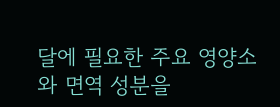달에 필요한 주요 영양소와 면역 성분을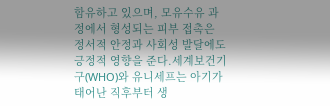함유하고 있으며, 모유수유 과정에서 형성되는 피부 접촉은 정서적 안정과 사회성 발달에도 긍정적 영향을 준다.세계보건기구(WHO)와 유니세프는 아기가 태어난 직후부터 생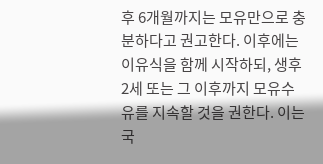후 6개월까지는 모유만으로 충분하다고 권고한다. 이후에는 이유식을 함께 시작하되, 생후 2세 또는 그 이후까지 모유수유를 지속할 것을 권한다. 이는 국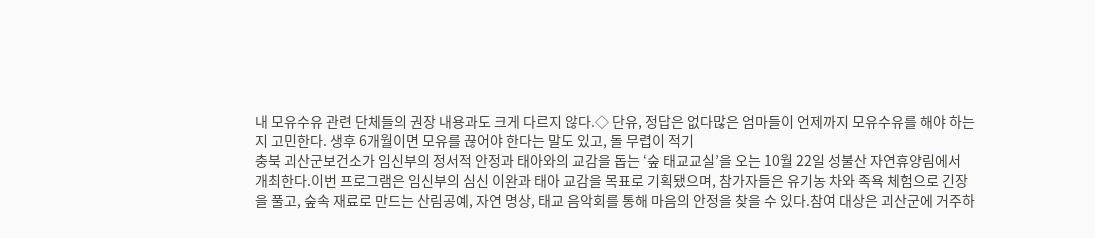내 모유수유 관련 단체들의 권장 내용과도 크게 다르지 않다.◇ 단유, 정답은 없다많은 엄마들이 언제까지 모유수유를 해야 하는지 고민한다. 생후 6개월이면 모유를 끊어야 한다는 말도 있고, 돌 무렵이 적기
충북 괴산군보건소가 임신부의 정서적 안정과 태아와의 교감을 돕는 ‘숲 태교교실’을 오는 10월 22일 성불산 자연휴양림에서 개최한다.이번 프로그램은 임신부의 심신 이완과 태아 교감을 목표로 기획됐으며, 참가자들은 유기농 차와 족욕 체험으로 긴장을 풀고, 숲속 재료로 만드는 산림공예, 자연 명상, 태교 음악회를 통해 마음의 안정을 찾을 수 있다.참여 대상은 괴산군에 거주하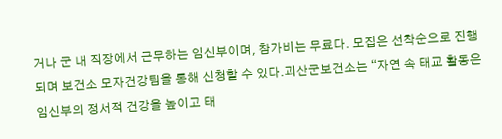거나 군 내 직장에서 근무하는 임신부이며, 참가비는 무료다. 모집은 선착순으로 진행되며 보건소 모자건강팀을 통해 신청할 수 있다.괴산군보건소는 “자연 속 태교 활동은 임신부의 정서적 건강을 높이고 태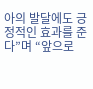아의 발달에도 긍정적인 효과를 준다”며 “앞으로